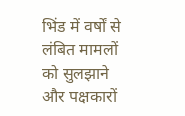भिंड में वर्षों से लंबित मामलों को सुलझाने और पक्षकारों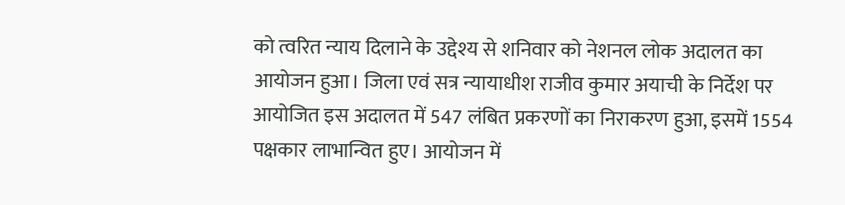को त्वरित न्याय दिलाने के उद्देश्य से शनिवार को नेशनल लोक अदालत का आयोजन हुआ। जिला एवं सत्र न्यायाधीश राजीव कुमार अयाची के निर्देश पर आयोजित इस अदालत में 547 लंबित प्रकरणों का निराकरण हुआ, इसमें 1554 पक्षकार लाभान्वित हुए। आयोजन में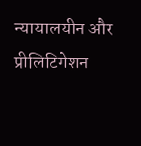न्यायालयीन और प्रीलिटिगेशन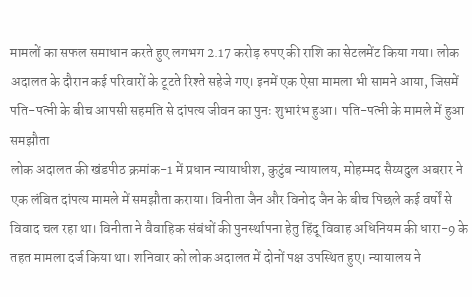मामलों का सफल समाधान करते हुए लगभग 2.17 करोड़ रुपए की राशि का सेटलमेंट किया गया। लोक अदालत के दौरान कई परिवारों के टूटते रिश्ते सहेजे गए। इनमें एक ऐसा मामला भी सामने आया, जिसमें पति-पत्नी के बीच आपसी सहमति से दांपत्य जीवन का पुनः शुभारंभ हुआ। पति-पत्नी के मामले में हुआ समझौता
लोक अदालत की खंडपीठ क्रमांक-1 में प्रधान न्यायाधीश, कुटुंब न्यायालय, मोहम्मद सैय्यदुल अबरार ने एक लंबित दांपत्य मामले में समझौता कराया। विनीता जैन और विनोद जैन के बीच पिछले कई वर्षों से विवाद चल रहा था। विनीता ने वैवाहिक संबंधों की पुनर्स्थापना हेतु हिंदू विवाह अधिनियम की धारा-9 के तहत मामला दर्ज किया था। शनिवार को लोक अदालत में दोनों पक्ष उपस्थित हुए। न्यायालय ने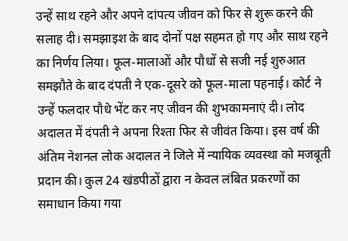उन्हें साथ रहने और अपने दांपत्य जीवन को फिर से शुरू करने की सलाह दी। समझाइश के बाद दोनों पक्ष सहमत हो गए और साथ रहने का निर्णय लिया। फूल-मालाओं और पौधों से सजी नई शुरुआत
समझौते के बाद दंपती ने एक-दूसरे को फूल-माला पहनाई। कोर्ट ने उन्हें फलदार पौधे भेंट कर नए जीवन की शुभकामनाएं दी। लोद अदालत में दंपती ने अपना रिश्ता फिर से जीवंत किया। इस वर्ष की अंतिम नेशनल लोक अदालत ने जिले में न्यायिक व्यवस्था को मजबूती प्रदान की। कुल 24 खंडपीठों द्वारा न केवल लंबित प्रकरणों का समाधान किया गया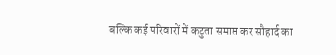बल्कि कई परिवारों में कटुता समाप्त कर सौहार्द का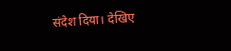संदेश दिया। देखिए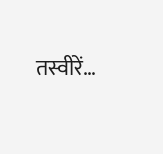तस्वीरें…